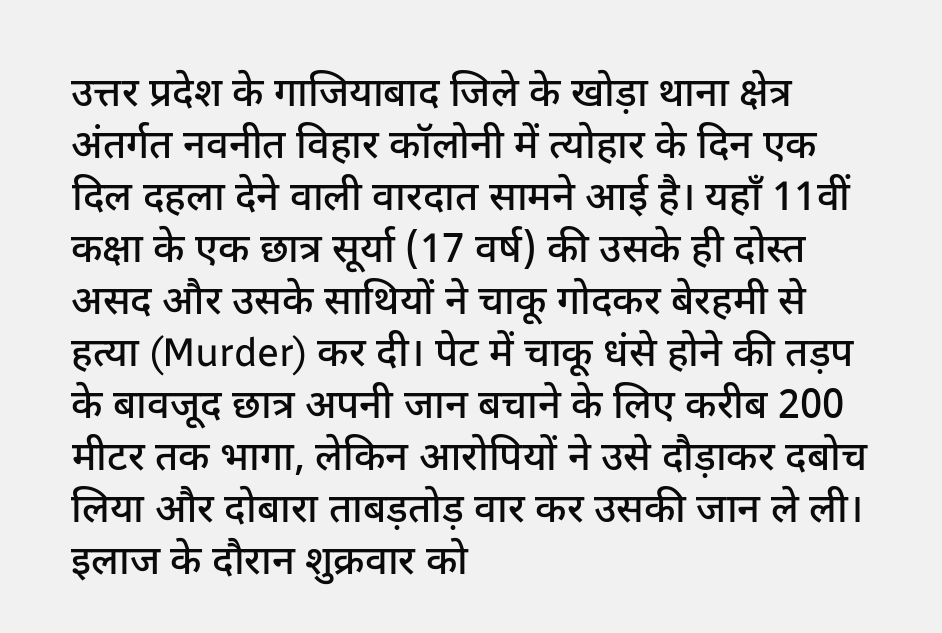उत्तर प्रदेश के गाजियाबाद जिले के खोड़ा थाना क्षेत्र अंतर्गत नवनीत विहार कॉलोनी में त्योहार के दिन एक दिल दहला देने वाली वारदात सामने आई है। यहाँ 11वीं कक्षा के एक छात्र सूर्या (17 वर्ष) की उसके ही दोस्त असद और उसके साथियों ने चाकू गोदकर बेरहमी से हत्या (Murder) कर दी। पेट में चाकू धंसे होने की तड़प के बावजूद छात्र अपनी जान बचाने के लिए करीब 200 मीटर तक भागा, लेकिन आरोपियों ने उसे दौड़ाकर दबोच लिया और दोबारा ताबड़तोड़ वार कर उसकी जान ले ली। इलाज के दौरान शुक्रवार को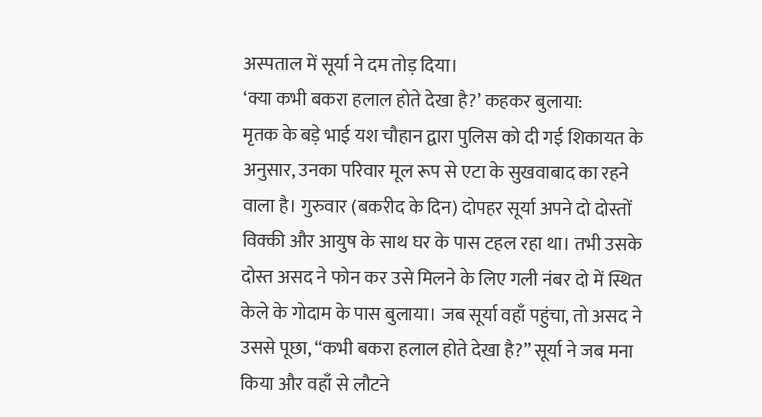अस्पताल में सूर्या ने दम तोड़ दिया।
‘क्या कभी बकरा हलाल होते देखा है?’ कहकर बुलाया:
मृतक के बड़े भाई यश चौहान द्वारा पुलिस को दी गई शिकायत के अनुसार, उनका परिवार मूल रूप से एटा के सुखवाबाद का रहने वाला है। गुरुवार (बकरीद के दिन) दोपहर सूर्या अपने दो दोस्तों विक्की और आयुष के साथ घर के पास टहल रहा था। तभी उसके दोस्त असद ने फोन कर उसे मिलने के लिए गली नंबर दो में स्थित केले के गोदाम के पास बुलाया। जब सूर्या वहाँ पहुंचा, तो असद ने उससे पूछा, “कभी बकरा हलाल होते देखा है?” सूर्या ने जब मना किया और वहाँ से लौटने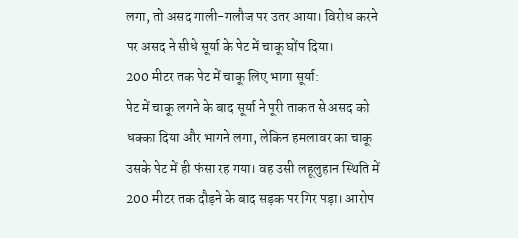लगा, तो असद गाली-गलौज पर उतर आया। विरोध करने पर असद ने सीधे सूर्या के पेट में चाकू घोंप दिया।
200 मीटर तक पेट में चाकू लिए भागा सूर्या:
पेट में चाकू लगने के बाद सूर्या ने पूरी ताकत से असद को धक्का दिया और भागने लगा, लेकिन हमलावर का चाकू उसके पेट में ही फंसा रह गया। वह उसी लहूलुहान स्थिति में 200 मीटर तक दौड़ने के बाद सड़क पर गिर पड़ा। आरोप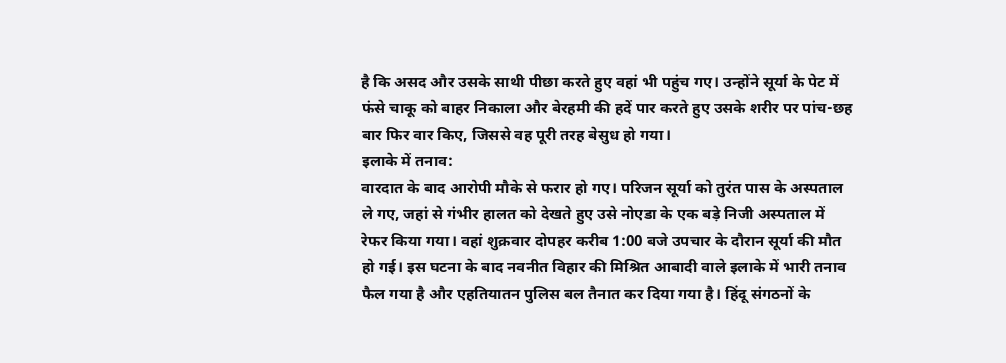है कि असद और उसके साथी पीछा करते हुए वहां भी पहुंच गए। उन्होंने सूर्या के पेट में फंसे चाकू को बाहर निकाला और बेरहमी की हदें पार करते हुए उसके शरीर पर पांच-छह बार फिर वार किए, जिससे वह पूरी तरह बेसुध हो गया।
इलाके में तनाव:
वारदात के बाद आरोपी मौके से फरार हो गए। परिजन सूर्या को तुरंत पास के अस्पताल ले गए, जहां से गंभीर हालत को देखते हुए उसे नोएडा के एक बड़े निजी अस्पताल में रेफर किया गया। वहां शुक्रवार दोपहर करीब 1:00 बजे उपचार के दौरान सूर्या की मौत हो गई। इस घटना के बाद नवनीत विहार की मिश्रित आबादी वाले इलाके में भारी तनाव फैल गया है और एहतियातन पुलिस बल तैनात कर दिया गया है। हिंदू संगठनों के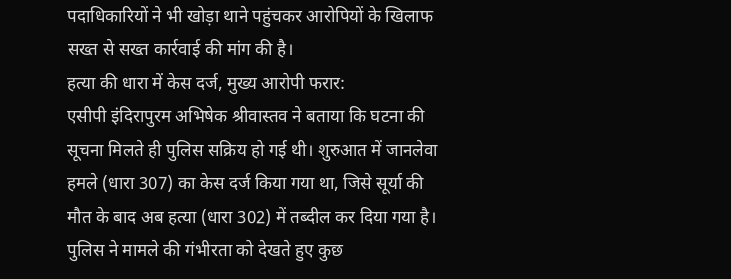पदाधिकारियों ने भी खोड़ा थाने पहुंचकर आरोपियों के खिलाफ सख्त से सख्त कार्रवाई की मांग की है।
हत्या की धारा में केस दर्ज, मुख्य आरोपी फरार:
एसीपी इंदिरापुरम अभिषेक श्रीवास्तव ने बताया कि घटना की सूचना मिलते ही पुलिस सक्रिय हो गई थी। शुरुआत में जानलेवा हमले (धारा 307) का केस दर्ज किया गया था, जिसे सूर्या की मौत के बाद अब हत्या (धारा 302) में तब्दील कर दिया गया है। पुलिस ने मामले की गंभीरता को देखते हुए कुछ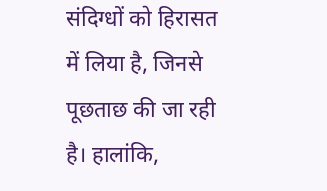संदिग्धों को हिरासत में लिया है, जिनसे पूछताछ की जा रही है। हालांकि,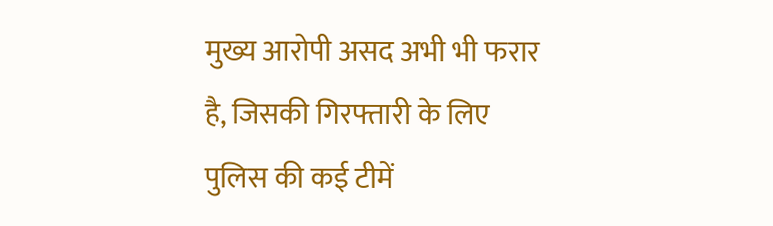मुख्य आरोपी असद अभी भी फरार है, जिसकी गिरफ्तारी के लिए पुलिस की कई टीमें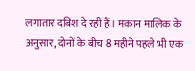लगातार दबिश दे रही हैं। मकान मालिक के अनुसार, दोनों के बीच 8 महीने पहले भी एक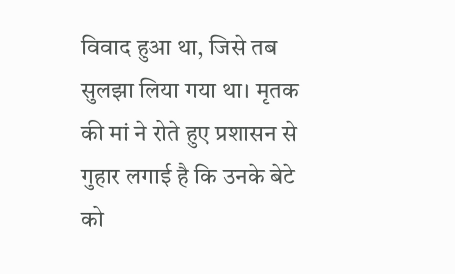विवाद हुआ था, जिसे तब सुलझा लिया गया था। मृतक की मां ने रोते हुए प्रशासन से गुहार लगाई है कि उनके बेटे को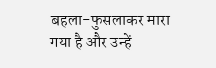बहला-फुसलाकर मारा गया है और उन्हें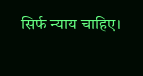सिर्फ न्याय चाहिए।